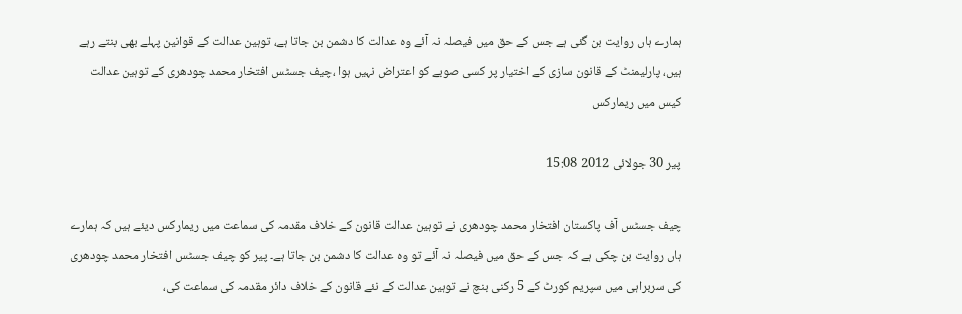ہمارے ہاں روایت بن گئی ہے جس کے حق میں فیصلہ نہ آئے وہ عدالت کا دشمن بن جاتا ہے، توہین عدالت کے قوانین پہلے بھی بنتے رہے ہیں، پارلیمنٹ کے قانون سازی کے اختیار پر کسی صوبے کو اعتراض نہیں ہوا ،چیف جسٹس افتخار محمد چودھری کے توہین عدالت کیس میں ریمارکس

پیر 30 جولائی 2012 15:08

چیف جسٹس آف پاکستان افتخار محمد چودھری نے توہین عدالت قانون کے خلاف مقدمہ کی سماعت میں ریمارکس دیئے ہیں کہ ہمارے ہاں روایت بن چکی ہے کہ جس کے حق میں فیصلہ نہ آئے تو وہ عدالت کا دشمن بن جاتا ہے۔ پیر کو چیف جسٹس افتخار محمد چودھری کی سربراہی میں سپریم کورٹ کے 5 رکنی بنچ نے توہین عدالت کے نئے قانون کے خلاف دائر مقدمہ کی سماعت کی،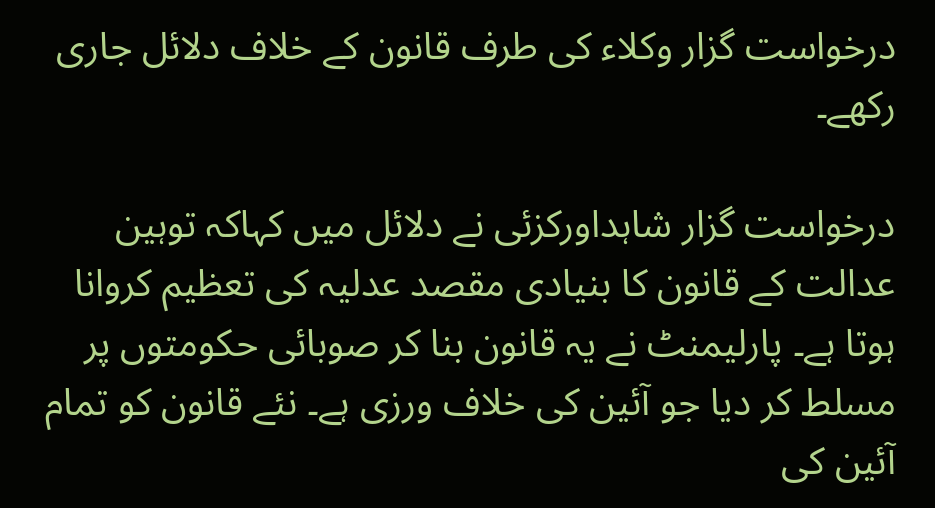درخواست گزار وکلاء کی طرف قانون کے خلاف دلائل جاری رکھے۔

درخواست گزار شاہداورکزئی نے دلائل میں کہاکہ توہین عدالت کے قانون کا بنیادی مقصد عدلیہ کی تعظیم کروانا ہوتا ہے۔ پارلیمنٹ نے یہ قانون بنا کر صوبائی حکومتوں پر مسلط کر دیا جو آئین کی خلاف ورزی ہے۔ نئے قانون کو تمام آئین کی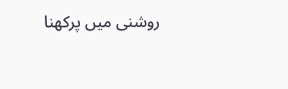روشنی میں پرکھنا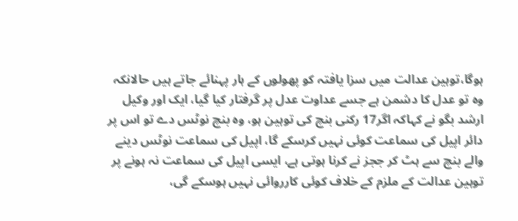ہوگا،توہین عدالت میں سزا یافتہ کو پھولوں کے ہار پہنائے جاتے ہیں حالانکہ وہ تو عدل کا دشمن ہے جسے عداوت عدل پر گرفتار کیا گیا، ایک اور وکیل ارشد بگو نے کہاکہ اگر17 رکنی بنچ کی توہین ہو، وہ بنچ نوٹس دے تو اس پر دائر اپیل کی سماعت کوئی نہیں کرسکے گا، اپیل کی سماعت نوٹس دینے والے بنچ سے ہٹ کر ججز نے کرنا ہوتی ہے، ایسی اپیل کی سماعت نہ ہونے پر توہین عدالت کے ملزم کے خلاف کوئی کارروائی نہیں ہوسکے گی،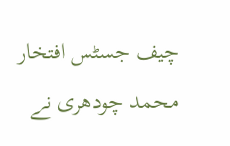چیف جسٹس افتخار محمد چودھری نے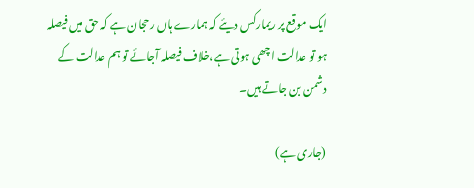ایک موقع پر ریمارکس دیئے کہ ہمارے ہاں رحجان ہے کہ حق میں فیصلہ ہو تو عدالت اچھی ہوتی ہے،خلاف فیصلہ آجائے تو ہم عدالت کے دشمن بن جاتے ہیں۔

(جاری ہے)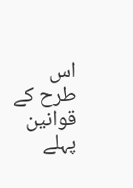اس طرح کے قوانین پہلے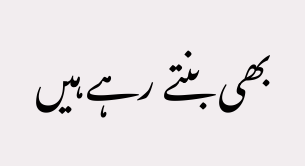بھی بنتے رہے ہیں